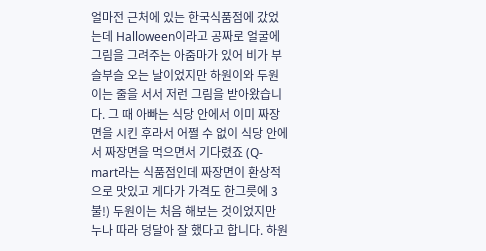얼마전 근처에 있는 한국식품점에 갔었는데 Halloween이라고 공짜로 얼굴에 그림을 그려주는 아줌마가 있어 비가 부슬부슬 오는 날이었지만 하원이와 두원이는 줄을 서서 저런 그림을 받아왔습니다. 그 때 아빠는 식당 안에서 이미 짜장면을 시킨 후라서 어쩔 수 없이 식당 안에서 짜장면을 먹으면서 기다렸죠 (Q-mart라는 식품점인데 짜장면이 환상적으로 맛있고 게다가 가격도 한그릇에 3불!) 두원이는 처음 해보는 것이었지만 누나 따라 덩달아 잘 했다고 합니다. 하원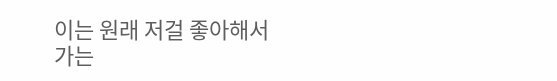이는 원래 저걸 좋아해서 가는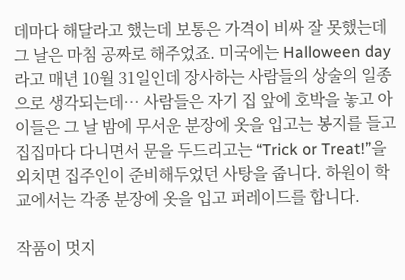데마다 해달라고 했는데 보통은 가격이 비싸 잘 못했는데 그 날은 마침 공짜로 해주었죠. 미국에는 Halloween day라고 매년 10월 31일인데 장사하는 사람들의 상술의 일종으로 생각되는데… 사람들은 자기 집 앞에 호박을 놓고 아이들은 그 날 밤에 무서운 분장에 옷을 입고는 봉지를 들고 집집마다 다니면서 문을 두드리고는 “Trick or Treat!”을 외치면 집주인이 준비해두었던 사탕을 줍니다. 하원이 학교에서는 각종 분장에 옷을 입고 퍼레이드를 합니다.

작품이 멋지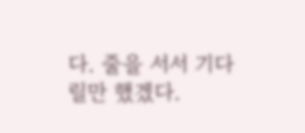다. 줄을 서서 기다릴만 했겠다.